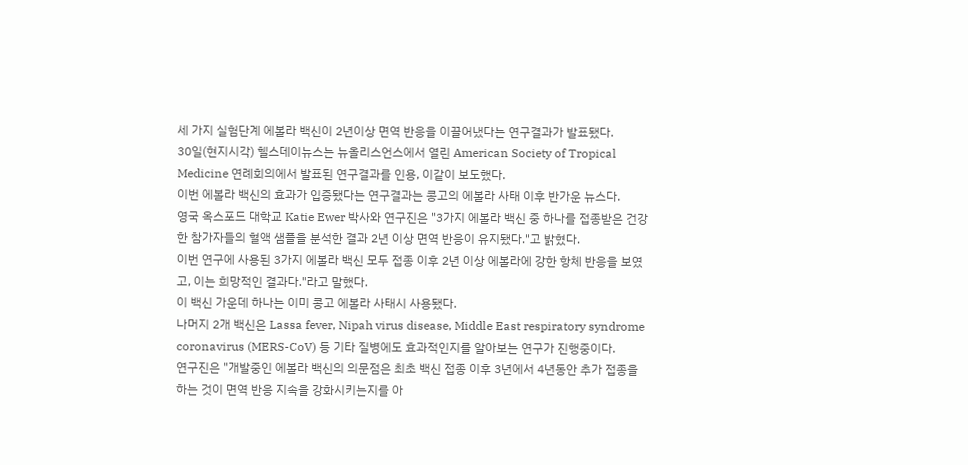세 가지 실험단계 에볼라 백신이 2년이상 면역 반응을 이끌어냈다는 연구결과가 발표됐다.
30일(현지시각) 헬스데이뉴스는 뉴올리스언스에서 열린 American Society of Tropical Medicine 연례회의에서 발표된 연구결과를 인용, 이같이 보도했다.
이번 에볼라 백신의 효과가 입증됐다는 연구결과는 콩고의 에볼라 사태 이후 반가운 뉴스다.
영국 옥스포드 대학교 Katie Ewer 박사와 연구진은 "3가지 에볼라 백신 중 하나를 접종받은 건강한 참가자들의 혈액 샘플을 분석한 결과 2년 이상 면역 반응이 유지됐다."고 밝혔다.
이번 연구에 사용된 3가지 에볼라 백신 모두 접종 이후 2년 이상 에볼라에 강한 항체 반응을 보였고, 이는 희망적인 결과다."라고 말했다.
이 백신 가운데 하나는 이미 콩고 에볼라 사태시 사용됐다.
나머지 2개 백신은 Lassa fever, Nipah virus disease, Middle East respiratory syndrome coronavirus (MERS-CoV) 등 기타 질병에도 효과적인지를 알아보는 연구가 진행중이다.
연구진은 "개발중인 에볼라 백신의 의문점은 최초 백신 접종 이후 3년에서 4년동안 추가 접종을 하는 것이 면역 반응 지속을 강화시키는지를 아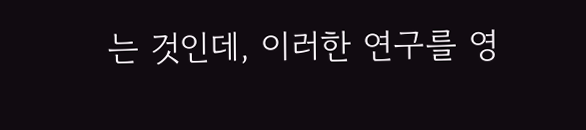는 것인데, 이러한 연구를 영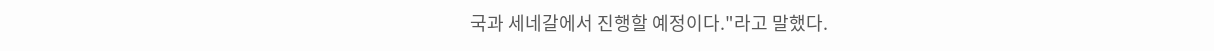국과 세네갈에서 진행할 예정이다."라고 말했다.